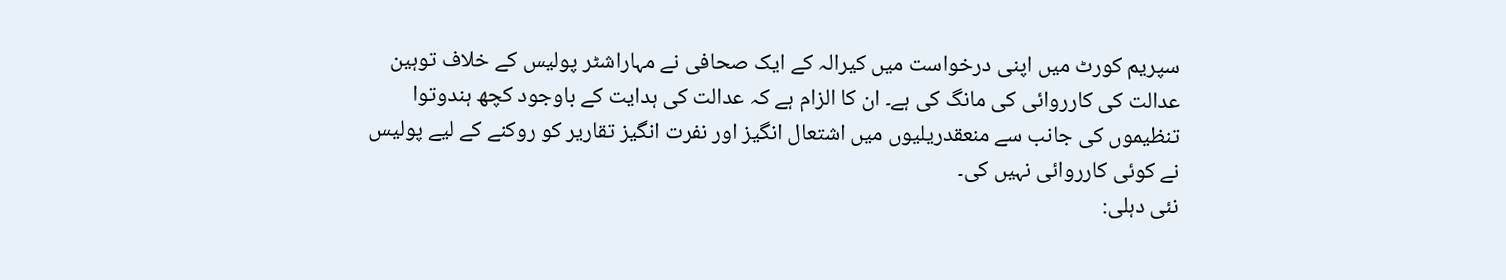سپریم کورٹ میں اپنی درخواست میں کیرالہ کے ایک صحافی نے مہاراشٹر پولیس کے خلاف توہین عدالت کی کارروائی کی مانگ کی ہے۔ ان کا الزام ہے کہ عدالت کی ہدایت کے باوجود کچھ ہندوتوا تنظیموں کی جانب سے منعقدریلیوں میں اشتعال انگیز اور نفرت انگیز تقاریر کو روکنے کے لیے پولیس نے کوئی کارروائی نہیں کی۔
نئی دہلی: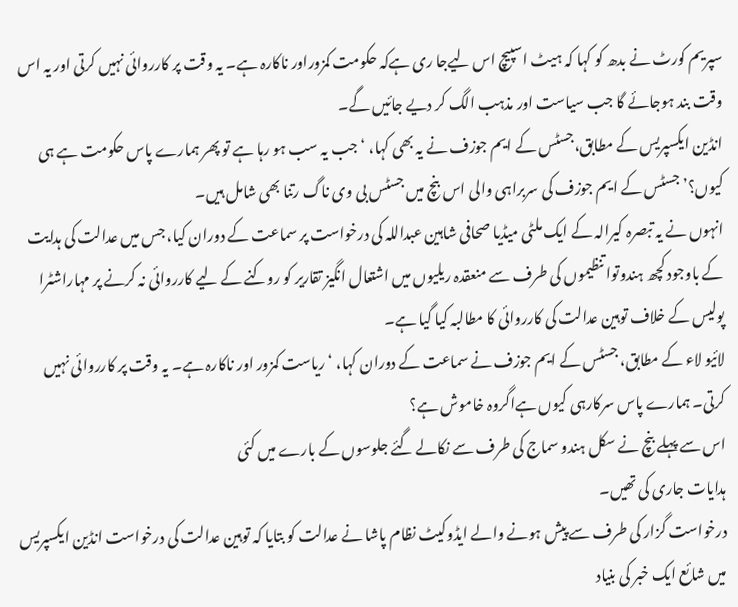سپریم کورٹ نے بدھ کو کہا کہ ہیٹ اسپیچ اس لیےجا ری ہےکہ حکومت کمزوراور ناکارہ ہے۔ یہ وقت پر کارروائی نہیں کرتی اور یہ اس وقت بند ہوجائے گا جب سیاست اور مذہب الگ کر دیے جائیں گے۔
انڈین ایکسپریس کے مطابق،جسٹس کے ایم جوزف نے یہ بھی کہا، ‘جب یہ سب ہو رہا ہے تو پھر ہمارے پاس حکومت ہے ہی کیوں؟’ جسٹس کے ایم جوزف کی سربراہی والی اس بنچ میں جسٹس بی وی ناگ رتنا بھی شامل ہیں۔
انہوں نے یہ تبصرہ کیرالہ کے ایک ملٹی میڈیا صحافی شاہین عبداللہ کی درخواست پر سماعت کے دوران کیا، جس میں عدالت کی ہدایت کے باوجود کچھ ہندوتوا تنظیموں کی طرف سے منعقدہ ریلیوں میں اشتعال انگیز تقاریر کو روکنے کے لیے کارروائی نہ کرنے پر مہاراشٹرا پولیس کے خلاف توہین عدالت کی کارروائی کا مطالبہ کیا گیا ہے۔
لائیو لاء کے مطابق، جسٹس کے ایم جوزف نے سماعت کے دوران کہا، ‘ریاست کمزور اور ناکارہ ہے۔ یہ وقت پر کارروائی نہیں کرتی۔ ہمارے پاس سرکارہی کیوں ہےاگروہ خاموش ہے؟
اس سے پہلے بنچ نے سکل ہندو سماج کی طرف سے نکالے گئے جلوسوں کے بارے میں کئی
ہدایات جاری کی تھیں۔
درخواست گزار کی طرف سے پیش ہونے والے ایڈوکیٹ نظام پاشا نے عدالت کو بتایا کہ توہین عدالت کی درخواست انڈین ایکسپریس میں شائع ایک خبر کی بنیاد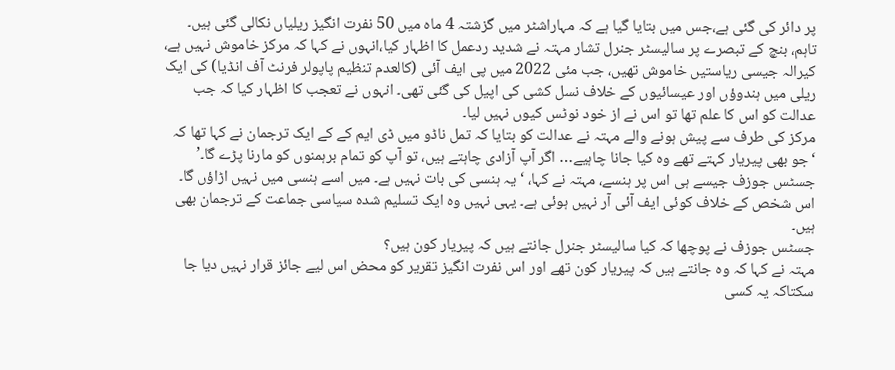پر دائر کی گئی ہے،جس میں بتایا گیا ہے کہ مہاراشٹر میں گزشتہ 4 ماہ میں 50 نفرت انگیز ریلیاں نکالی گئی ہیں۔
تاہم، بنچ کے تبصرے پر سالیسٹر جنرل تشار مہتہ نے شدید ردعمل کا اظہار کیا،انہوں نے کہا کہ مرکز خاموش نہیں ہے، کیرالہ جیسی ریاستیں خاموش تھیں، جب مئی 2022 میں پی ایف آئی (کالعدم تنظیم پاپولر فرنٹ آف انڈیا) کی ایک ریلی میں ہندوؤں اور عیسائیوں کے خلاف نسل کشی کی اپیل کی گئی تھی۔ انہوں نے تعجب کا اظہار کیا کہ جب عدالت کو اس کا علم تھا تو اس نے از خود نوٹس کیوں نہیں لیا۔
مرکز کی طرف سے پیش ہونے والے مہتہ نے عدالت کو بتایا کہ تمل ناڈو میں ڈی ایم کے کے ایک ترجمان نے کہا تھا کہ ‘جو بھی پیریار کہتے تھے وہ کیا جانا چاہیے… اگر آپ آزادی چاہتے ہیں، تو آپ کو تمام برہمنوں کو مارنا پڑے گا۔’
جسٹس جوزف جیسے ہی اس پر ہنسے، مہتہ نے کہا، ‘یہ ہنسی کی بات نہیں ہے۔ میں اسے ہنسی میں نہیں اڑاؤں گا۔ اس شخص کے خلاف کوئی ایف آئی آر نہیں ہوئی ہے۔ یہی نہیں وہ ایک تسلیم شدہ سیاسی جماعت کے ترجمان بھی ہیں۔
جسٹس جوزف نے پوچھا کہ کیا سالیسٹر جنرل جانتے ہیں کہ پیریار کون ہیں؟
مہتہ نے کہا کہ وہ جانتے ہیں کہ پیریار کون تھے اور اس نفرت انگیز تقریر کو محض اس لیے جائز قرار نہیں دیا جا سکتاکہ یہ کسی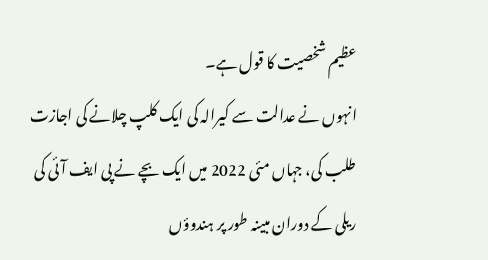عظیم شخصیت کا قول ہے۔
انہوں نے عدالت سے کیرالہ کی ایک کلپ چلانے کی اجازت طلب کی، جہاں مئی 2022 میں ایک بچے نے پی ایف آئی کی ریلی کے دوران مبینہ طور پر ہندوؤں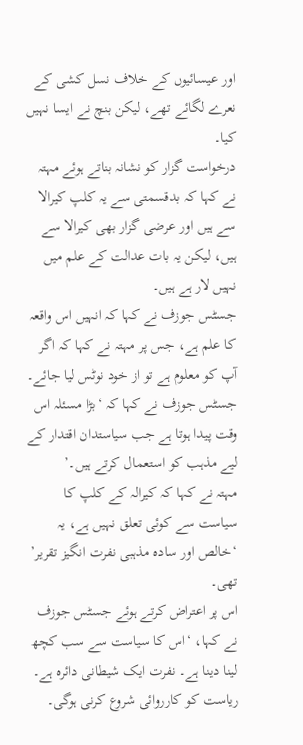اور عیسائیوں کے خلاف نسل کشی کے نعرے لگائے تھے، لیکن بنچ نے ایسا نہیں کیا۔
درخواست گزار کو نشانہ بناتے ہوئے مہتہ نے کہا کہ بدقسمتی سے یہ کلپ کیرالا سے ہیں اور عرضی گزار بھی کیرالا سے ہیں، لیکن یہ بات عدالت کے علم میں نہیں لار ہے ہیں۔
جسٹس جوزف نے کہا کہ انہیں اس واقعہ کا علم ہے، جس پر مہتہ نے کہا کہ اگر آپ کو معلوم ہے تو از خود نوٹس لیا جائے۔
جسٹس جوزف نے کہا کہ ‘بڑا مسئلہ اس وقت پیدا ہوتا ہے جب سیاستدان اقتدار کے لیے مذہب کو استعمال کرتے ہیں۔’
مہتہ نے کہا کہ کیرالہ کے کلپ کا سیاست سے کوئی تعلق نہیں ہے، یہ ‘خالص اور سادہ مذہبی نفرت انگیز تقریر’ تھی۔
اس پر اعتراض کرتے ہوئے جسٹس جوزف نے کہا، ‘اس کا سیاست سے سب کچھ لینا دینا ہے۔ نفرت ایک شیطانی دائرہ ہے۔ ریاست کو کارروائی شروع کرنی ہوگی۔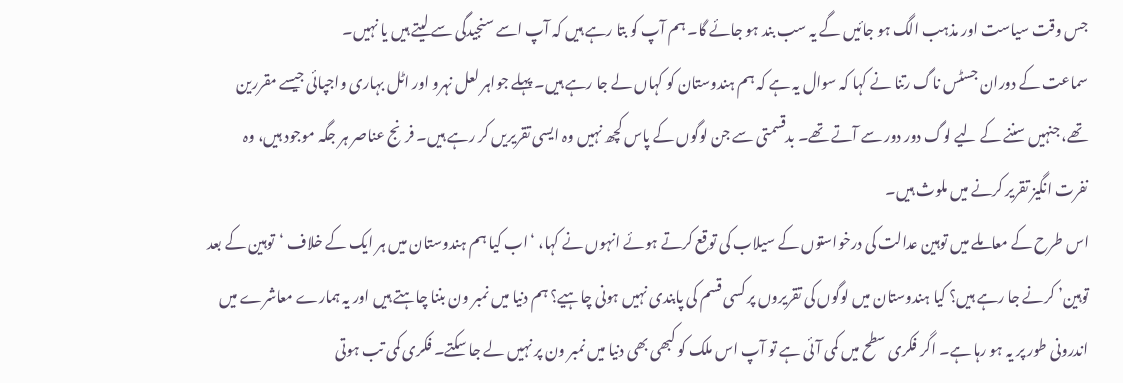جس وقت سیاست اور مذہب الگ ہو جائیں گے یہ سب بند ہو جائے گا۔ ہم آپ کو بتا رہے ہیں کہ آپ اسے سنجیدگی سے لیتے ہیں یا نہیں۔
سماعت کے دوران جسٹس ناگ رتنا نے کہا کہ سوال یہ ہے کہ ہم ہندوستان کو کہاں لے جا رہے ہیں۔ پہلے جواہر لعل نہرو اور اٹل بہاری واجپائی جیسے مقررین تھے، جنہیں سننے کے لیے لوگ دور دور سے آتے تھے۔ بدقسمتی سے جن لوگوں کے پاس کچھ نہیں وہ ایسی تقریریں کر رہے ہیں۔ فرنج عناصر ہر جگہ موجود ہیں، وہ نفرت انگیز تقریر کرنے میں ملوث ہیں۔
اس طرح کے معاملے میں توہین عدالت کی درخواستوں کے سیلاب کی توقع کرتے ہوئے انہوں نے کہا، ‘اب کیا ہم ہندوستان میں ہر ایک کے خلاف ‘توہین کے بعد توہین’ کرنے جا رہے ہیں؟ کیا ہندوستان میں لوگوں کی تقریروں پر کسی قسم کی پابندی نہیں ہونی چاہیے؟ ہم دنیا میں نمبر ون بننا چاہتے ہیں اور یہ ہمارے معاشرے میں اندرونی طور پر یہ ہو رہا ہے۔ اگر فکری سطح میں کمی آئی ہے تو آپ اس ملک کو کبھی بھی دنیا میں نمبر ون پر نہیں لے جا سکتے۔ فکری کمی تب ہوتی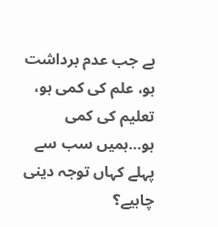ہے جب عدم برداشت ہو، علم کی کمی ہو، تعلیم کی کمی ہو…ہمیں سب سے پہلے کہاں توجہ دینی چاہیے؟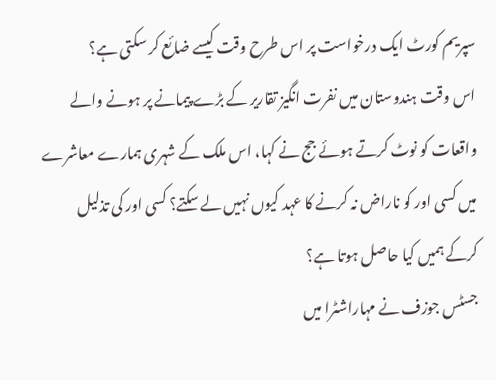سپریم کورٹ ایک درخواست پر اس طرح وقت کیسے ضائع کر سکتی ہے؟
اس وقت ہندوستان میں نفرت انگیز تقاریر کے بڑے پیمانے پر ہونے والے واقعات کو نوٹ کرتے ہوئے جج نے کہا، اس ملک کے شہری ہمارے معاشرے میں کسی اور کو ناراض نہ کرنے کا عہد کیوں نہیں لے سکتے؟ کسی اور کی تذلیل کرکے ہمیں کیا حاصل ہوتا ہے؟
جسٹس جوزف نے مہاراشٹرا میں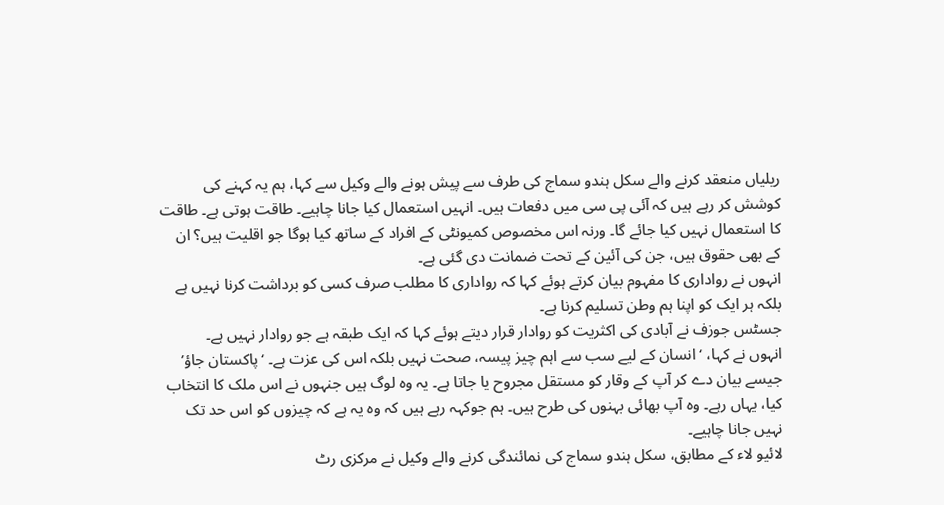ریلیاں منعقد کرنے والے سکل ہندو سماج کی طرف سے پیش ہونے والے وکیل سے کہا، ہم یہ کہنے کی کوشش کر رہے ہیں کہ آئی پی سی میں دفعات ہیں۔ انہیں استعمال کیا جانا چاہیے۔ طاقت ہوتی ہے۔ طاقت کا استعمال نہیں کیا جائے گا۔ ورنہ اس مخصوص کمیونٹی کے افراد کے ساتھ کیا ہوگا جو اقلیت ہیں؟ ان کے بھی حقوق ہیں، جن کی آئین کے تحت ضمانت دی گئی ہے۔
انہوں نے رواداری کا مفہوم بیان کرتے ہوئے کہا کہ رواداری کا مطلب صرف کسی کو برداشت کرنا نہیں ہے بلکہ ہر ایک کو اپنا ہم وطن تسلیم کرنا ہے۔
جسٹس جوزف نے آبادی کی اکثریت کو روادار قرار دیتے ہوئے کہا کہ ایک طبقہ ہے جو روادار نہیں ہے۔
انہوں نے کہا، ‘انسان کے لیے سب سے اہم چیز پیسہ، صحت نہیں بلکہ اس کی عزت ہے۔ ‘پاکستان جاؤ’ جیسے بیان دے کر آپ کے وقار کو مستقل مجروح یا جاتا ہے۔ یہ وہ لوگ ہیں جنہوں نے اس ملک کا انتخاب کیا، یہاں رہے۔ وہ آپ بھائی بہنوں کی طرح ہیں۔ ہم جوکہہ رہے ہیں کہ وہ یہ ہے کہ چیزوں کو اس حد تک نہیں جانا چاہیے۔
لائیو لاء کے مطابق، سکل ہندو سماج کی نمائندگی کرنے والے وکیل نے مرکزی رٹ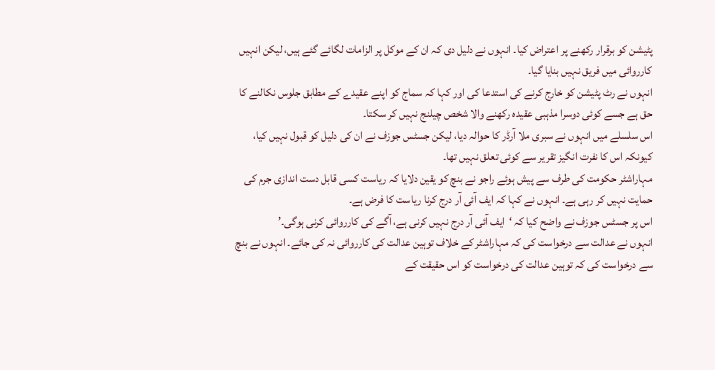پٹیشن کو برقرار رکھنے پر اعتراض کیا۔ انہوں نے دلیل دی کہ ان کے موکل پر الزامات لگائے گئے ہیں، لیکن انہیں کارروائی میں فریق نہیں بنایا گیا۔
انہوں نے رٹ پٹیشن کو خارج کرنے کی استدعا کی اور کہا کہ سماج کو اپنے عقیدے کے مطابق جلوس نکالنے کا حق ہے جسے کوئی دوسرا مذہبی عقیدہ رکھنے والا شخص چیلنج نہیں کر سکتا۔
اس سلسلے میں انہوں نے سبری ملا آرڈر کا حوالہ دیا، لیکن جسٹس جوزف نے ان کی دلیل کو قبول نہیں کیا، کیونکہ اس کا نفرت انگیز تقریر سے کوئی تعلق نہیں تھا۔
مہاراشٹر حکومت کی طرف سے پیش ہوئے راجو نے بنچ کو یقین دلایا کہ ریاست کسی قابل دست اندازی جرم کی حمایت نہیں کر رہی ہے۔ انہوں نے کہا کہ ایف آئی آر درج کرنا ریاست کا فرض ہے۔
اس پر جسٹس جوزف نے واضح کیا کہ ‘ایف آئی آر درج نہیں کرنی ہے، آگے کی کارروائی کرنی ہوگی۔’
انہوں نے عدالت سے درخواست کی کہ مہاراشٹر کے خلاف توہین عدالت کی کارروائی نہ کی جائے۔ انہوں نے بنچ سے درخواست کی کہ توہین عدالت کی درخواست کو اس حقیقت کے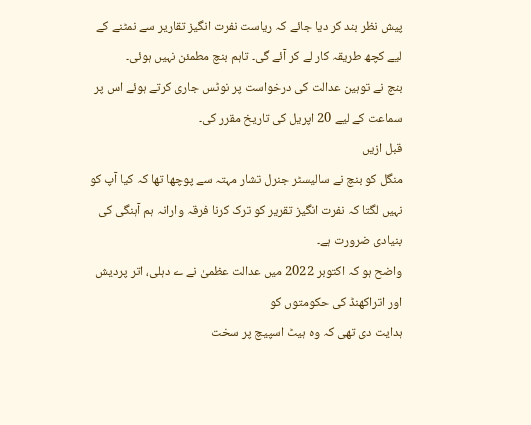پیش نظر بند کر دیا جائے کہ ریاست نفرت انگیز تقاریر سے نمٹنے کے لیے کچھ طریقہ کار لے کر آئے گی۔ تاہم بنچ مطمئن نہیں ہوئی۔
بنچ نے توہین عدالت کی درخواست پر نوٹس جاری کرتے ہوئے اس پر سماعت کے لیے 20 اپریل کی تاریخ مقرر کی۔
قبل ازیں
منگل کو بنچ نے سالیسٹر جنرل تشار مہتہ سے پوچھا تھا کہ کیا آپ کو نہیں لگتا کہ نفرت انگیز تقریر کو ترک کرنا فرقہ وارانہ ہم آہنگی کی بنیادی ضرورت ہے۔
واضح ہو کہ اکتوبر 2022 میں عدالت عظمیٰ نے ے دہلی، اتر پردیش اور اتراکھنڈ کی حکومتوں کو
ہدایت دی تھی کہ وہ ہیٹ اسپیچ پر سخت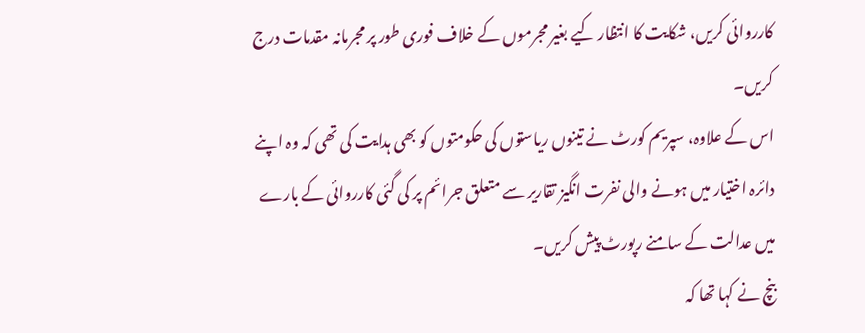کارروائی کریں، شکایت کا انتظار کیے بغیر مجرموں کے خلاف فوری طور پر مجرمانہ مقدمات درج کریں۔
اس کے علاوہ، سپریم کورٹ نے تینوں ریاستوں کی حکومتوں کو بھی ہدایت کی تھی کہ وہ اپنے دائرہ اختیار میں ہونے والی نفرت انگیز تقاریر سے متعلق جرائم پر کی گئی کارروائی کے بارے میں عدالت کے سامنے رپورٹ پیش کریں۔
بنچ نے کہا تھا کہ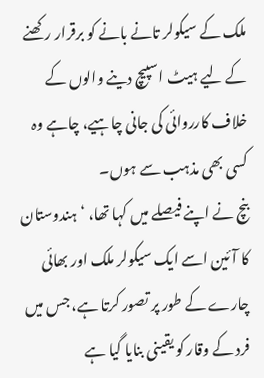ملک کے سیکولر تانے بانے کو برقرار رکھنے کے لیے ہیٹ اسپیچ دینے والوں کے خلاف کارروائی کی جانی چاہیے، چاہے وہ کسی بھی مذہب سے ہوں۔
بنچ نے اپنے فیصلے میں کہا تھا، ‘ہندوستان کا آئین اسے ایک سیکولر ملک اور بھائی چارے کے طور پر تصور کرتا ہے، جس میں فرد کے وقار کو یقینی بنایا گیا ہے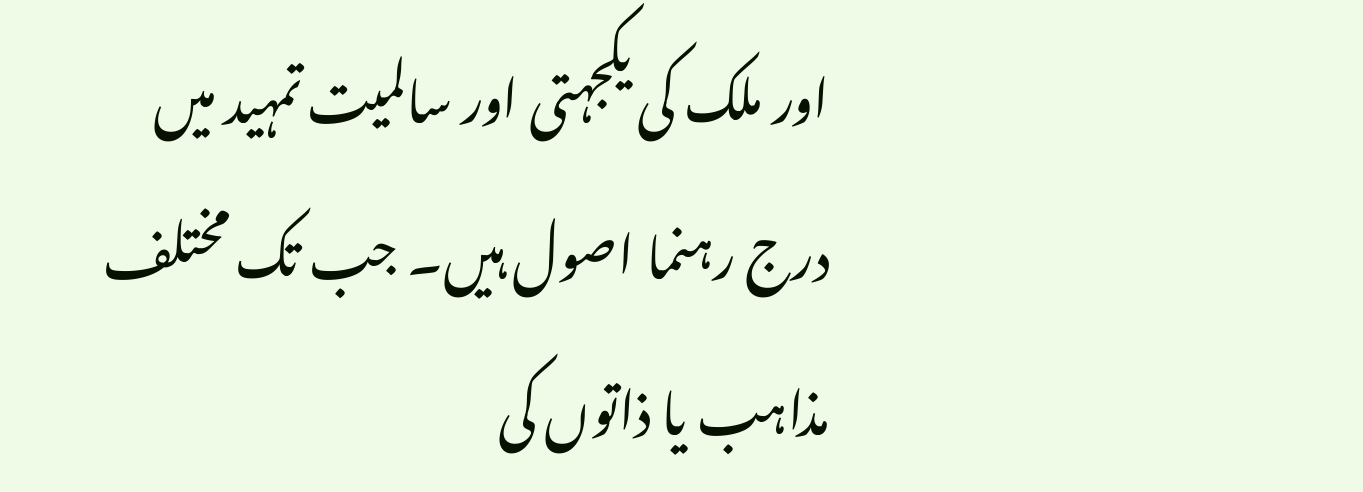اور ملک کی یکجہتی اور سالمیت تمہید میں درج رہنما اصول ہیں۔ جب تک مختلف مذاہب یا ذاتوں کی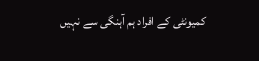کمیونٹی کے افراد ہم آہنگی سے نہیں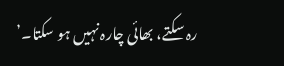رہ سکتے، بھائی چارہ نہیں ہو سکتا۔’